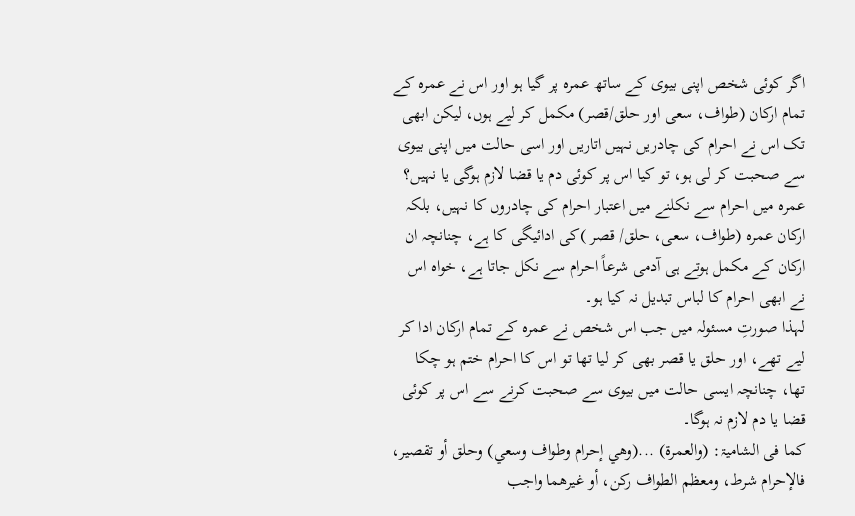اگر کوئی شخص اپنی بیوی کے ساتھ عمرہ پر گیا ہو اور اس نے عمرہ کے تمام ارکان (طواف، سعی اور حلق/قصر) مکمل کر لیے ہوں، لیکن ابھی تک اس نے احرام کی چادریں نہیں اتاریں اور اسی حالت میں اپنی بیوی سے صحبت کر لی ہو، تو کیا اس پر کوئی دم یا قضا لازم ہوگی یا نہیں؟
عمرہ میں احرام سے نکلنے میں اعتبار احرام کی چادروں کا نہیں، بلکہ ارکان عمرہ (طواف، سعی، حلق/ قصر )کی ادائیگی کا ہے، چنانچہ ان ارکان کے مکمل ہوتے ہی آدمی شرعاً احرام سے نکل جاتا ہے، خواہ اس نے ابھی احرام کا لباس تبدیل نہ کیا ہو۔
لہذا صورتِ مسئولہ میں جب اس شخص نے عمرہ کے تمام ارکان ادا کر لیے تھے، اور حلق یا قصر بھی کر لیا تھا تو اس کا احرام ختم ہو چکا تھا، چنانچہ ایسی حالت میں بیوی سے صحبت کرنے سے اس پر کوئی قضا یا دم لازم نہ ہوگا۔
کما فی الشامیۃ: (والعمرة) ...(وهي إحرام وطواف وسعي) وحلق أو تقصير، فالإحرام شرط، ومعظم الطواف ركن، أو غيرهما واجب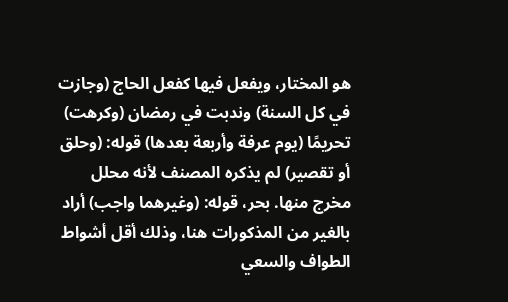هو المختار، ويفعل فيها كفعل الحاج (وجازت في كل السنة) وندبت في رمضان (وكرهت) تحريمًا (يوم عرفة وأربعة بعدها) قوله: (وحلق أو تقصير) لم يذكره المصنف لأنه محلل مخرج منها. بحر، قوله: (وغيرهما واجب) أراد بالغير من المذكورات هنا، وذلك أقل أشواط الطواف والسعي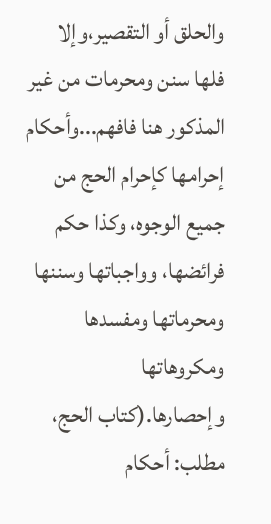والحلق أو التقصير،وإلا فلها سنن ومحرمات من غير المذكور هنا فافهم...وأحكام إحرامها كإحرام الحج من جميع الوجوه، وكذا حكم فرائضها، وواجباتها وسننها ومحرماتها ومفسدها ومكروهاتها وإحصارها.(كتاب الحج، مطلب: أحكام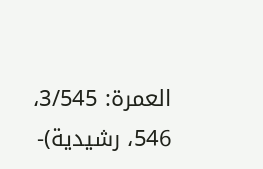العمرة: 3/545، 546، رشيدية)-